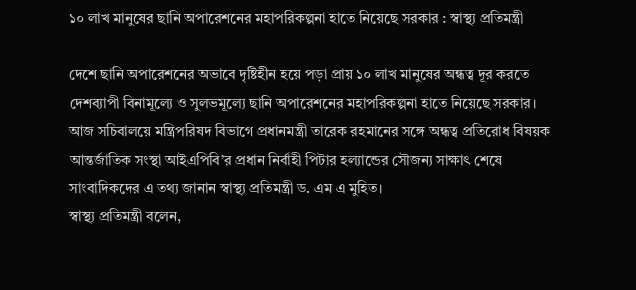১০ লাখ মানুষের ছানি অপারেশনের মহাপরিকল্পনা হাতে নিয়েছে সরকার : স্বাস্থ্য প্রতিমন্ত্রী

দেশে ছানি অপারেশনের অভাবে দৃষ্টিহীন হয়ে পড়া প্রায় ১০ লাখ মানুষের অন্ধত্ব দূর করতে দেশব্যাপী বিনামূল্যে ও সুলভমূল্যে ছানি অপারেশনের মহাপরিকল্পনা হাতে নিয়েছে সরকার।
আজ সচিবালয়ে মন্ত্রিপরিষদ বিভাগে প্রধানমন্ত্রী তারেক রহমানের সঙ্গে অন্ধত্ব প্রতিরোধ বিষয়ক আন্তর্জাতিক সংস্থা আইএপিবি’র প্রধান নির্বাহী পিটার হল্যান্ডের সৌজন্য সাক্ষাৎ শেষে সাংবাদিকদের এ তথ্য জানান স্বাস্থ্য প্রতিমন্ত্রী ড. এম এ মুহিত।
স্বাস্থ্য প্রতিমন্ত্রী বলেন,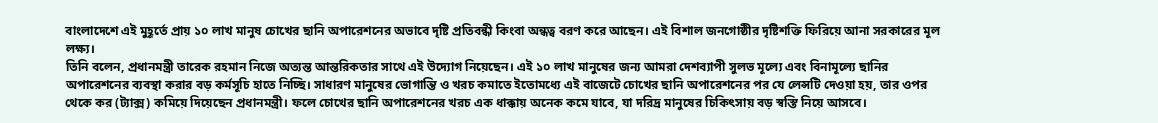বাংলাদেশে এই মুহূর্তে প্রায় ১০ লাখ মানুষ চোখের ছানি অপারেশনের অভাবে দৃষ্টি প্রতিবন্ধী কিংবা অন্ধত্ব বরণ করে আছেন। এই বিশাল জনগোষ্ঠীর দৃষ্টিশক্তি ফিরিয়ে আনা সরকারের মূল লক্ষ্য।
তিনি বলেন, প্রধানমন্ত্রী তারেক রহমান নিজে অত্যন্ত আন্তরিকতার সাথে এই উদ্যোগ নিয়েছেন। এই ১০ লাখ মানুষের জন্য আমরা দেশব্যাপী সুলভ মূল্যে এবং বিনামূল্যে ছানির অপারেশনের ব্যবস্থা করার বড় কর্মসূচি হাতে নিচ্ছি। সাধারণ মানুষের ভোগান্তি ও খরচ কমাতে ইতোমধ্যে এই বাজেটে চোখের ছানি অপারেশনের পর যে লেন্সটি দেওয়া হয়, তার ওপর থেকে কর (ট্যাক্স) কমিয়ে দিয়েছেন প্রধানমন্ত্রী। ফলে চোখের ছানি অপারেশনের খরচ এক ধাক্কায় অনেক কমে যাবে, যা দরিদ্র মানুষের চিকিৎসায় বড় স্বস্তি নিয়ে আসবে।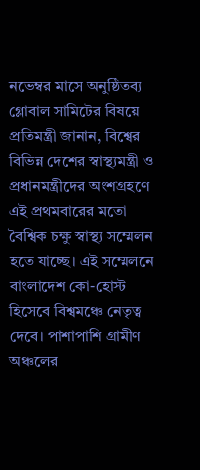নভেম্বর মাসে অনুষ্ঠিতব্য গ্লোবাল সামিটের বিষয়ে প্রতিমন্ত্রী জানান, বিশ্বের বিভিন্ন দেশের স্বাস্থ্যমন্ত্রী ও প্রধানমন্ত্রীদের অংশগ্রহণে এই প্রথমবারের মতো বৈশ্বিক চক্ষু স্বাস্থ্য সম্মেলন হতে যাচ্ছে। এই সম্মেলনে বাংলাদেশ কো-হোস্ট হিসেবে বিশ্বমঞ্চে নেতৃত্ব দেবে। পাশাপাশি গ্রামীণ অঞ্চলের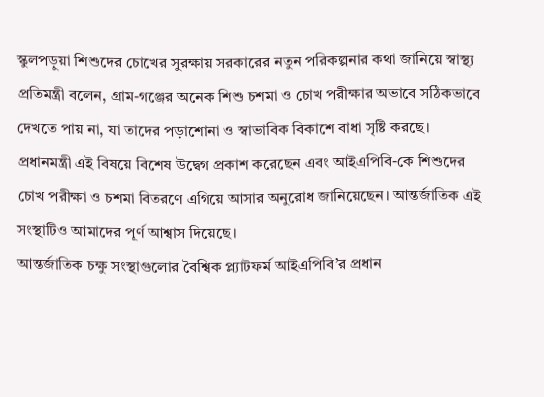স্কুলপড়ুয়া শিশুদের চোখের সুরক্ষায় সরকারের নতুন পরিকল্পনার কথা জানিয়ে স্বাস্থ্য প্রতিমন্ত্রী বলেন, গ্রাম-গঞ্জের অনেক শিশু চশমা ও চোখ পরীক্ষার অভাবে সঠিকভাবে দেখতে পায় না, যা তাদের পড়াশোনা ও স্বাভাবিক বিকাশে বাধা সৃষ্টি করছে। প্রধানমন্ত্রী এই বিষয়ে বিশেষ উদ্বেগ প্রকাশ করেছেন এবং আইএপিবি-কে শিশুদের চোখ পরীক্ষা ও চশমা বিতরণে এগিয়ে আসার অনুরোধ জানিয়েছেন। আন্তর্জাতিক এই সংস্থাটিও আমাদের পূর্ণ আশ্বাস দিয়েছে।
আন্তর্জাতিক চক্ষু সংস্থাগুলোর বৈশ্বিক প্ল্যাটফর্ম আইএপিবি’র প্রধান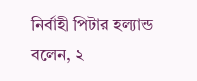নির্বাহী পিটার হল্যান্ড বলেন, ২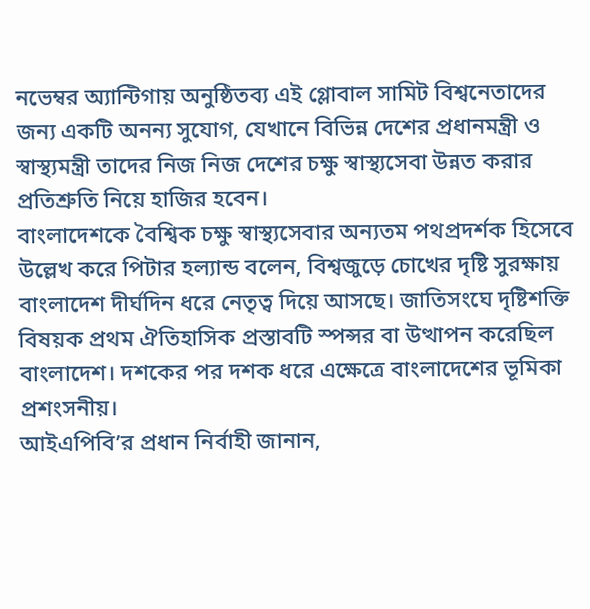নভেম্বর অ্যান্টিগায় অনুষ্ঠিতব্য এই গ্লোবাল সামিট বিশ্বনেতাদের জন্য একটি অনন্য সুযোগ, যেখানে বিভিন্ন দেশের প্রধানমন্ত্রী ও স্বাস্থ্যমন্ত্রী তাদের নিজ নিজ দেশের চক্ষু স্বাস্থ্যসেবা উন্নত করার প্রতিশ্রুতি নিয়ে হাজির হবেন।
বাংলাদেশকে বৈশ্বিক চক্ষু স্বাস্থ্যসেবার অন্যতম পথপ্রদর্শক হিসেবে উল্লেখ করে পিটার হল্যান্ড বলেন, বিশ্বজুড়ে চোখের দৃষ্টি সুরক্ষায় বাংলাদেশ দীর্ঘদিন ধরে নেতৃত্ব দিয়ে আসছে। জাতিসংঘে দৃষ্টিশক্তি বিষয়ক প্রথম ঐতিহাসিক প্রস্তাবটি স্পন্সর বা উত্থাপন করেছিল বাংলাদেশ। দশকের পর দশক ধরে এক্ষেত্রে বাংলাদেশের ভূমিকা প্রশংসনীয়।
আইএপিবি’র প্রধান নির্বাহী জানান,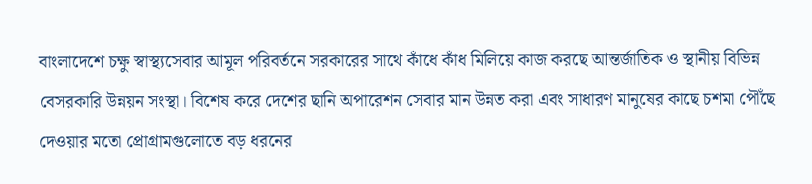বাংলাদেশে চক্ষু স্বাস্থ্যসেবার আমূল পরিবর্তনে সরকারের সাথে কাঁধে কাঁধ মিলিয়ে কাজ করছে আন্তর্জাতিক ও স্থানীয় বিভিন্ন বেসরকারি উন্নয়ন সংস্থা। বিশেষ করে দেশের ছানি অপারেশন সেবার মান উন্নত করা এবং সাধারণ মানুষের কাছে চশমা পৌঁছে দেওয়ার মতো প্রোগ্রামগুলোতে বড় ধরনের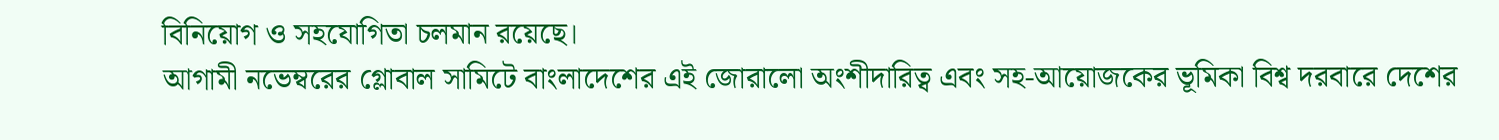বিনিয়োগ ও সহযোগিতা চলমান রয়েছে।
আগামী নভেম্বরের গ্লোবাল সামিটে বাংলাদেশের এই জোরালো অংশীদারিত্ব এবং সহ-আয়োজকের ভূমিকা বিশ্ব দরবারে দেশের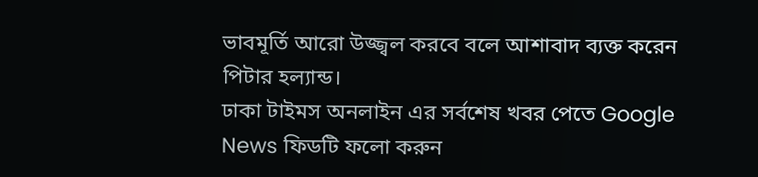ভাবমূর্তি আরো উজ্জ্বল করবে বলে আশাবাদ ব্যক্ত করেন পিটার হল্যান্ড।
ঢাকা টাইমস অনলাইন এর সর্বশেষ খবর পেতে Google News ফিডটি ফলো করুন